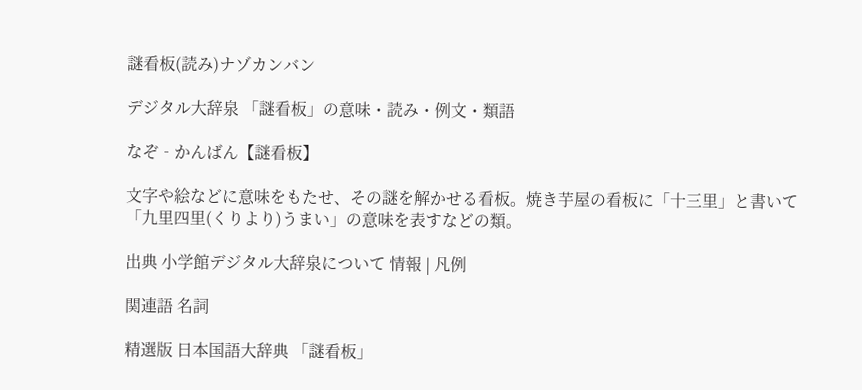謎看板(読み)ナゾカンバン

デジタル大辞泉 「謎看板」の意味・読み・例文・類語

なぞ‐かんばん【謎看板】

文字や絵などに意味をもたせ、その謎を解かせる看板。焼き芋屋の看板に「十三里」と書いて「九里四里(くりより)うまい」の意味を表すなどの類。

出典 小学館デジタル大辞泉について 情報 | 凡例

関連語 名詞

精選版 日本国語大辞典 「謎看板」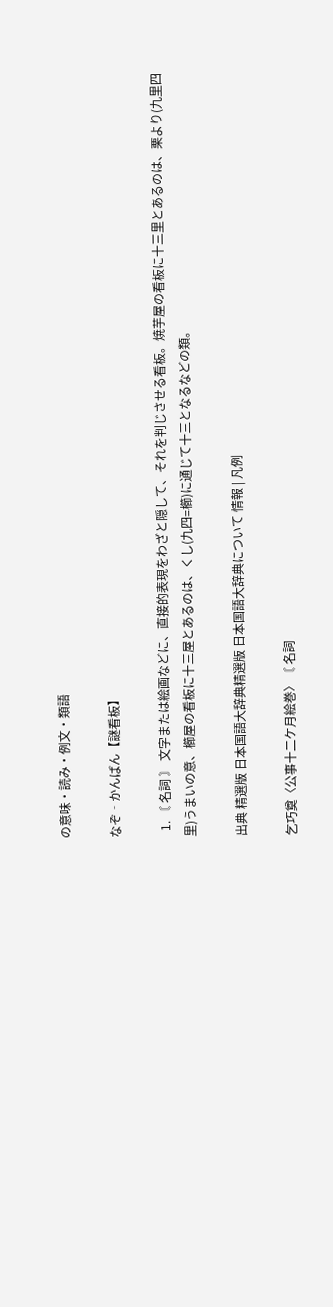の意味・読み・例文・類語

なぞ‐かんばん【謎看板】

  1. 〘 名詞 〙 文字または絵画などに、直接的表現をわざと隠して、それを判じさせる看板。焼芋屋の看板に十三里とあるのは、栗より(九里四里)うまいの意、櫛屋の看板に十三屋とあるのは、くし(九四=櫛)に通じて十三となるなどの類。

出典 精選版 日本国語大辞典精選版 日本国語大辞典について 情報 | 凡例

乞巧奠〈公事十二ケ月絵巻〉〘 名詞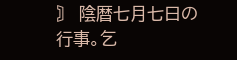〙 陰暦七月七日の行事。乞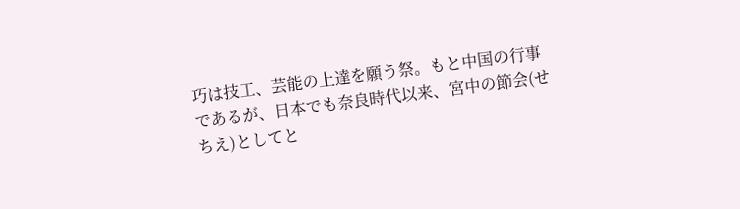巧は技工、芸能の上達を願う祭。もと中国の行事であるが、日本でも奈良時代以来、宮中の節会(せちえ)としてと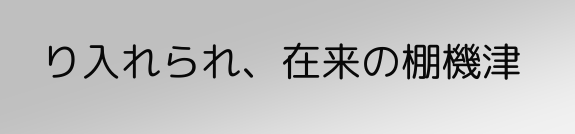り入れられ、在来の棚機津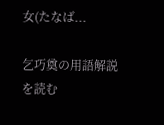女(たなば...

乞巧奠の用語解説を読む